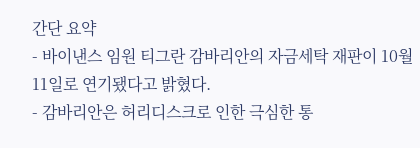간단 요약
- 바이낸스 임원 티그란 감바리안의 자금세탁 재판이 10월 11일로 연기됐다고 밝혔다.
- 감바리안은 허리디스크로 인한 극심한 통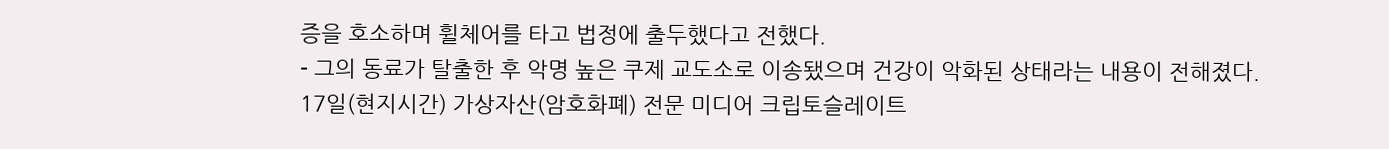증을 호소하며 휠체어를 타고 법정에 출두했다고 전했다.
- 그의 동료가 탈출한 후 악명 높은 쿠제 교도소로 이송됐으며 건강이 악화된 상태라는 내용이 전해졌다.
17일(현지시간) 가상자산(암호화폐) 전문 미디어 크립토슬레이트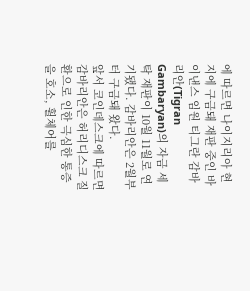에 따르면 나이지리아 현지에 구금돼 재판 중인 바이낸스 임원 티그란 감바리안(Tigran Gambaryan)의 자금 세탁 재판이 10월 11월로 연기됐다. 감바리안은 2월부터 구금돼 왔다.
앞서 코인데스크에 따르면 감바리안은 허리디스크 질환으로 인한 극심한 통증을 호소, 휠체어를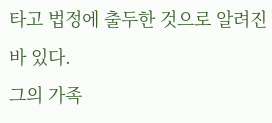타고 법정에 출두한 것으로 알려진 바 있다.
그의 가족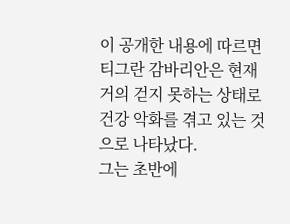이 공개한 내용에 따르면 티그란 감바리안은 현재 거의 걷지 못하는 상태로 건강 악화를 겪고 있는 것으로 나타났다.
그는 초반에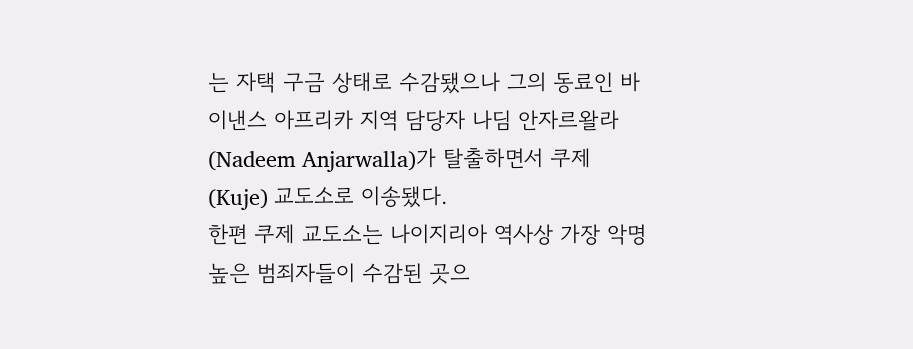는 자택 구금 상태로 수감됐으나 그의 동료인 바이낸스 아프리카 지역 담당자 나딤 안자르왈라(Nadeem Anjarwalla)가 탈출하면서 쿠제(Kuje) 교도소로 이송됐다.
한편 쿠제 교도소는 나이지리아 역사상 가장 악명 높은 범죄자들이 수감된 곳으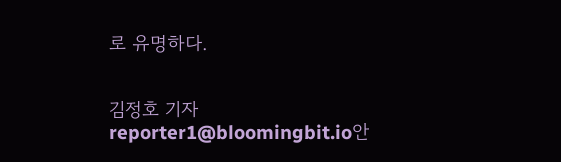로 유명하다.


김정호 기자
reporter1@bloomingbit.io안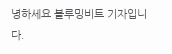녕하세요 블루밍비트 기자입니다.